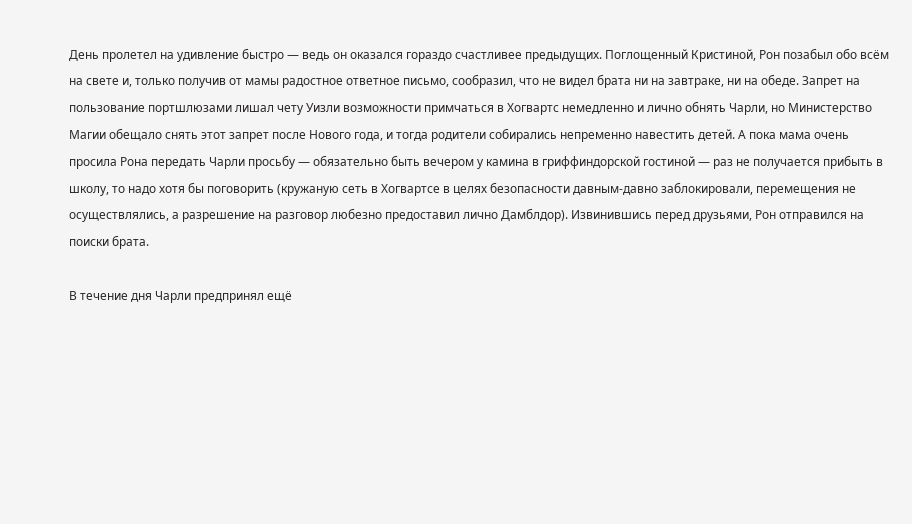День пролетел на удивление быстро — ведь он оказался гораздо счастливее предыдущих. Поглощенный Кристиной, Рон позабыл обо всём на свете и, только получив от мамы радостное ответное письмо, сообразил, что не видел брата ни на завтраке, ни на обеде. Запрет на пользование портшлюзами лишал чету Уизли возможности примчаться в Хогвартс немедленно и лично обнять Чарли, но Министерство Магии обещало снять этот запрет после Нового года, и тогда родители собирались непременно навестить детей. А пока мама очень просила Рона передать Чарли просьбу — обязательно быть вечером у камина в гриффиндорской гостиной — раз не получается прибыть в школу, то надо хотя бы поговорить (кружаную сеть в Хогвартсе в целях безопасности давным-давно заблокировали, перемещения не осуществлялись, а разрешение на разговор любезно предоставил лично Дамблдор). Извинившись перед друзьями, Рон отправился на поиски брата.

В течение дня Чарли предпринял ещё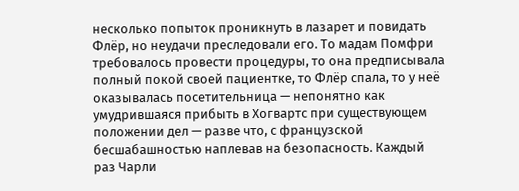несколько попыток проникнуть в лазарет и повидать Флёр, но неудачи преследовали его. То мадам Помфри требовалось провести процедуры, то она предписывала полный покой своей пациентке, то Флёр спала, то у неё оказывалась посетительница — непонятно как умудрившаяся прибыть в Хогвартс при существующем положении дел — разве что, с французской бесшабашностью наплевав на безопасность. Каждый раз Чарли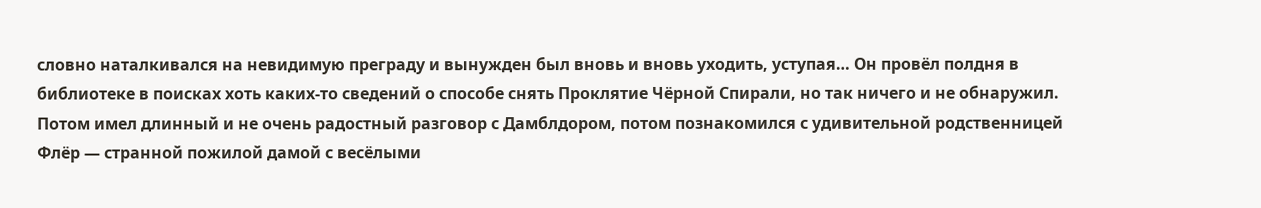словно наталкивался на невидимую преграду и вынужден был вновь и вновь уходить, уступая… Он провёл полдня в библиотеке в поисках хоть каких-то сведений о способе снять Проклятие Чёрной Спирали, но так ничего и не обнаружил. Потом имел длинный и не очень радостный разговор с Дамблдором, потом познакомился с удивительной родственницей Флёр — странной пожилой дамой с весёлыми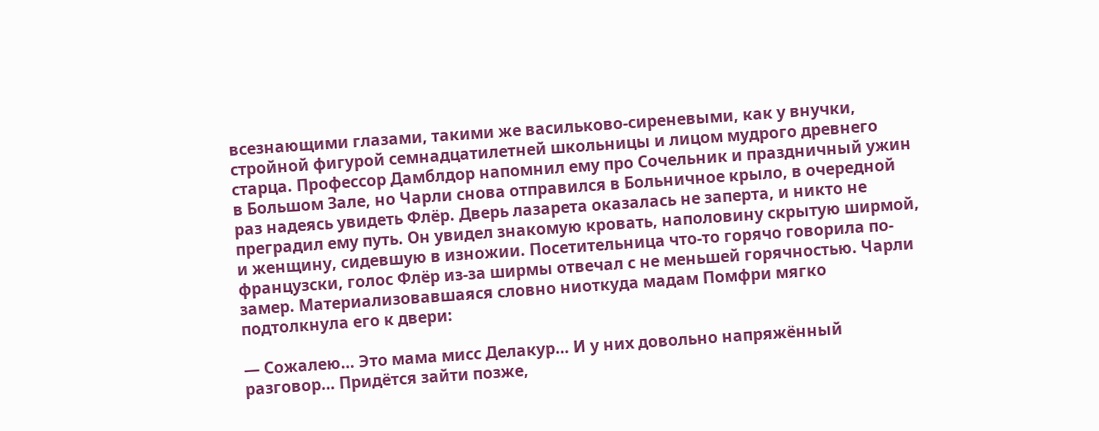всезнающими глазами, такими же васильково-сиреневыми, как у внучки, стройной фигурой семнадцатилетней школьницы и лицом мудрого древнего старца. Профессор Дамблдор напомнил ему про Сочельник и праздничный ужин в Большом Зале, но Чарли снова отправился в Больничное крыло, в очередной раз надеясь увидеть Флёр. Дверь лазарета оказалась не заперта, и никто не преградил ему путь. Он увидел знакомую кровать, наполовину скрытую ширмой, и женщину, сидевшую в изножии. Посетительница что-то горячо говорила по-французски, голос Флёр из-за ширмы отвечал с не меньшей горячностью. Чарли замер. Материализовавшаяся словно ниоткуда мадам Помфри мягко подтолкнула его к двери:

— Сожалею… Это мама мисс Делакур… И у них довольно напряжённый разговор… Придётся зайти позже,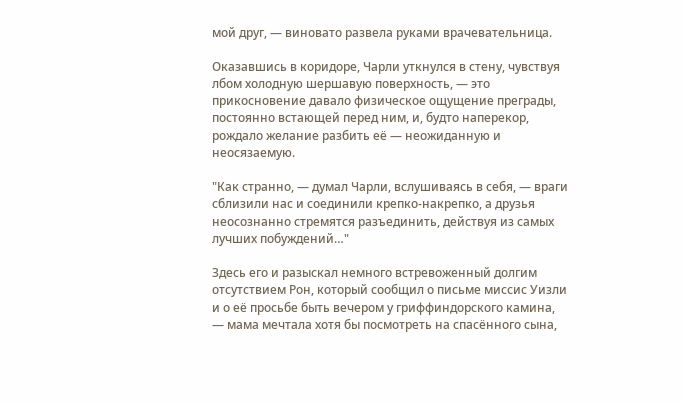мой друг, — виновато развела руками врачевательница.

Оказавшись в коридоре, Чарли уткнулся в стену, чувствуя лбом холодную шершавую поверхность, — это прикосновение давало физическое ощущение преграды, постоянно встающей перед ним, и, будто наперекор, рождало желание разбить её — неожиданную и неосязаемую.

"Как странно, — думал Чарли, вслушиваясь в себя, — враги сблизили нас и соединили крепко-накрепко, а друзья неосознанно стремятся разъединить, действуя из самых лучших побуждений…"

Здесь его и разыскал немного встревоженный долгим отсутствием Рон, который сообщил о письме миссис Уизли и о её просьбе быть вечером у гриффиндорского камина, — мама мечтала хотя бы посмотреть на спасённого сына,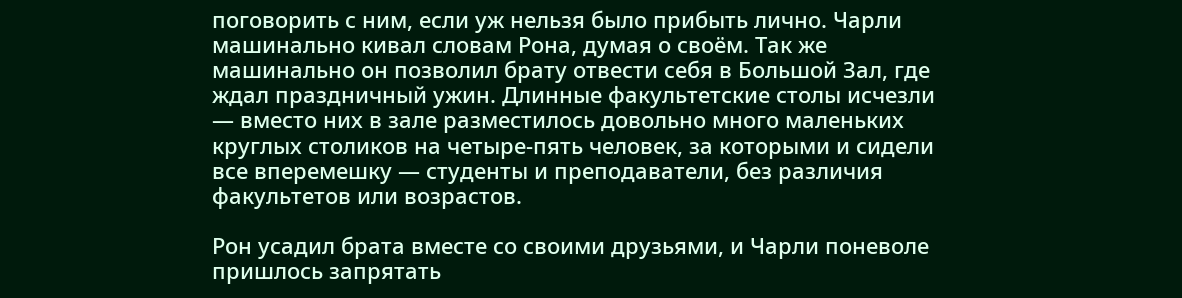поговорить с ним, если уж нельзя было прибыть лично. Чарли машинально кивал словам Рона, думая о своём. Так же машинально он позволил брату отвести себя в Большой Зал, где ждал праздничный ужин. Длинные факультетские столы исчезли — вместо них в зале разместилось довольно много маленьких круглых столиков на четыре-пять человек, за которыми и сидели все вперемешку — студенты и преподаватели, без различия факультетов или возрастов.

Рон усадил брата вместе со своими друзьями, и Чарли поневоле пришлось запрятать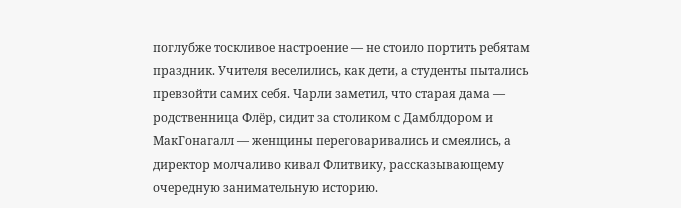поглубже тоскливое настроение — не стоило портить ребятам праздник. Учителя веселились, как дети, а студенты пытались превзойти самих себя. Чарли заметил, что старая дама — родственница Флёр, сидит за столиком с Дамблдором и МакГонагалл — женщины переговаривались и смеялись, а директор молчаливо кивал Флитвику, рассказывающему очередную занимательную историю.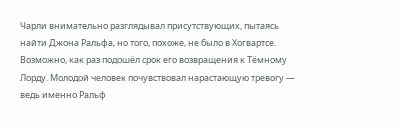Чарли внимательно разглядывал присутствующих, пытаясь найти Джона Ральфа, но того, похоже, не было в Хогвартсе. Возможно, как раз подошёл срок его возвращения к Тёмному Лорду. Молодой человек почувствовал нарастающую тревогу — ведь именно Ральф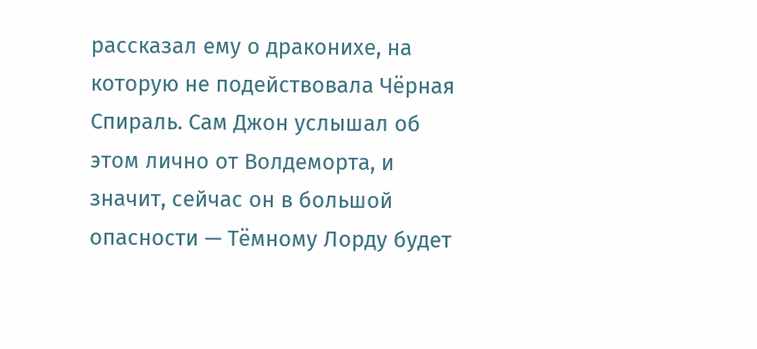рассказал ему о драконихе, на которую не подействовала Чёрная Спираль. Сам Джон услышал об этом лично от Волдеморта, и значит, сейчас он в большой опасности — Тёмному Лорду будет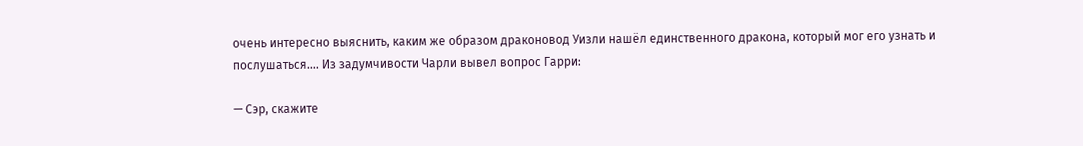очень интересно выяснить, каким же образом драконовод Уизли нашёл единственного дракона, который мог его узнать и послушаться…. Из задумчивости Чарли вывел вопрос Гарри:

— Сэр, скажите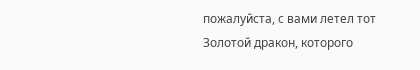пожалуйста, с вами летел тот Золотой дракон, которого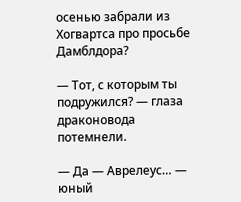осенью забрали из Хогвартса про просьбе Дамблдора?

— Тот, с которым ты подружился? — глаза драконовода потемнели.

— Да — Аврелеус… — юный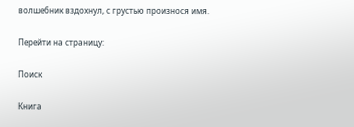волшебник вздохнул, с грустью произнося имя.

Перейти на страницу:

Поиск

Книга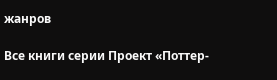жанров

Все книги серии Проект «Поттер-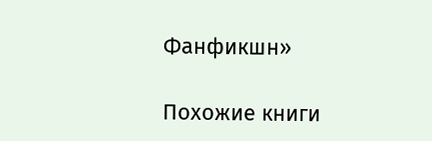Фанфикшн»

Похожие книги